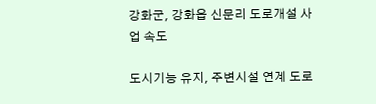강화군, 강화읍 신문리 도로개설 사업 속도

도시기능 유지, 주변시설 연계 도로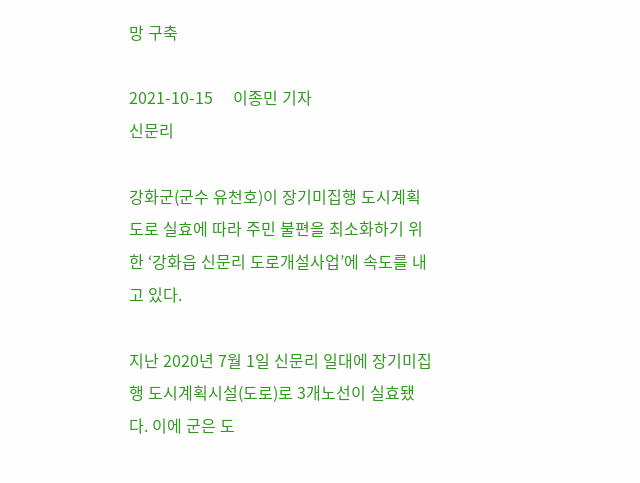망 구축

2021-10-15     이종민 기자
신문리

강화군(군수 유천호)이 장기미집행 도시계획도로 실효에 따라 주민 불편을 최소화하기 위한 ‘강화읍 신문리 도로개설사업’에 속도를 내고 있다.

지난 2020년 7월 1일 신문리 일대에 장기미집행 도시계획시설(도로)로 3개노선이 실효됐다. 이에 군은 도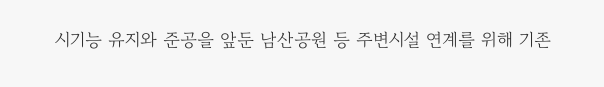시기능 유지와 준공을 앞둔 남산공원 등 주변시설 연계를 위해 기존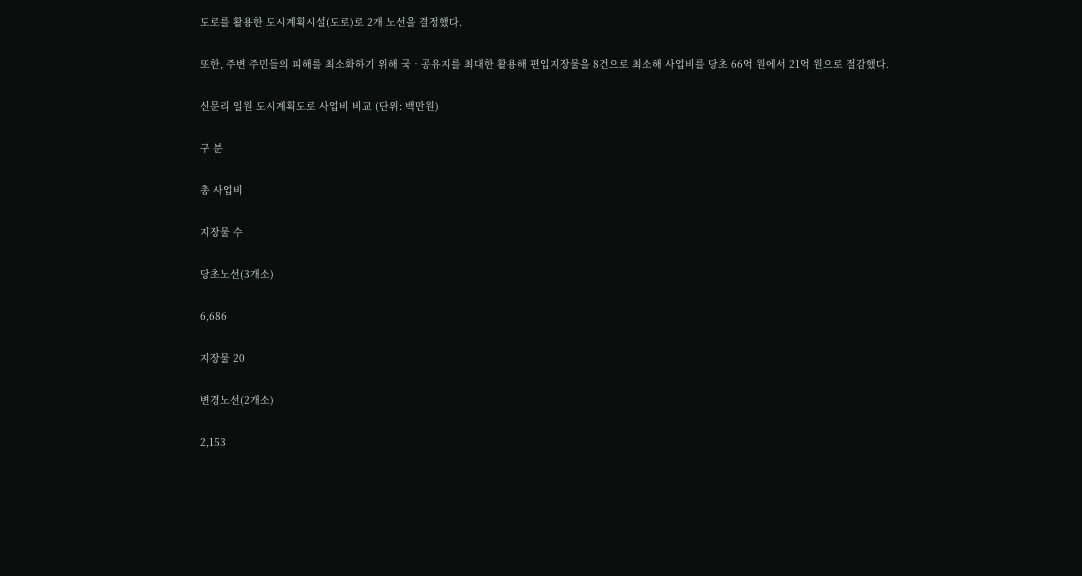도로를 활용한 도시계획시설(도로)로 2개 노선을 결정했다.

또한, 주변 주민들의 피해를 최소화하기 위해 국‧공유지를 최대한 활용해 편입지장물을 8건으로 최소해 사업비를 당초 66억 원에서 21억 원으로 절감했다.

신문리 일원 도시계획도로 사업비 비교 (단위: 백만원)

구 분

총 사업비

지장물 수

당초노선(3개소)

6,686

지장물 20

변경노선(2개소)

2,153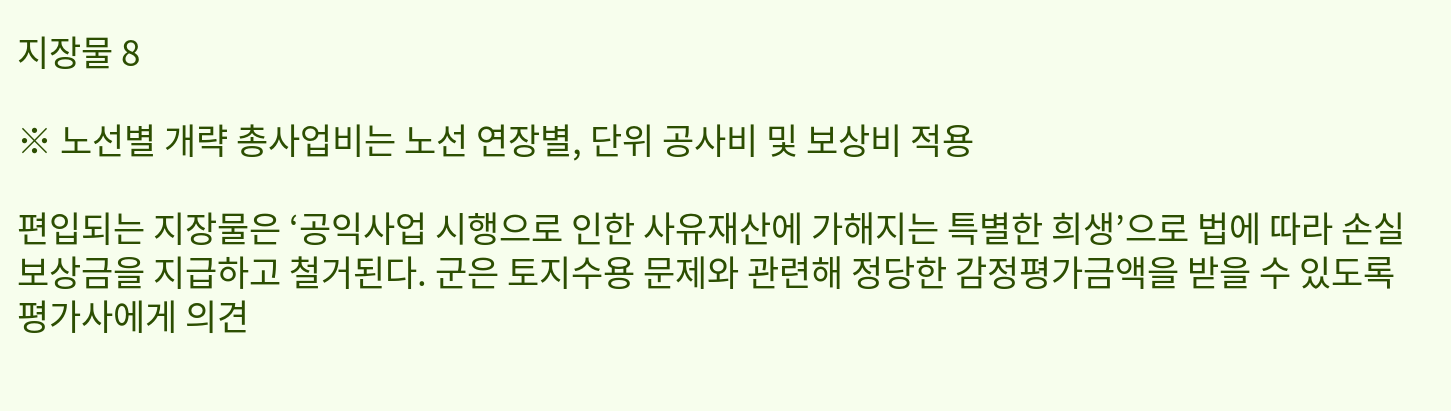지장물 8

※ 노선별 개략 총사업비는 노선 연장별, 단위 공사비 및 보상비 적용

편입되는 지장물은 ‘공익사업 시행으로 인한 사유재산에 가해지는 특별한 희생’으로 법에 따라 손실보상금을 지급하고 철거된다. 군은 토지수용 문제와 관련해 정당한 감정평가금액을 받을 수 있도록 평가사에게 의견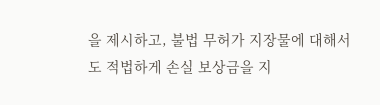을 제시하고, 불법 무허가 지장물에 대해서도 적법하게 손실 보상금을 지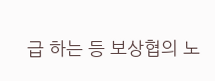급 하는 등 보상협의 노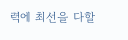력에 최선을 다할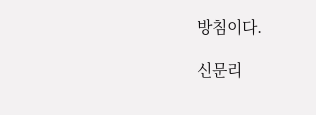방침이다.

신문리